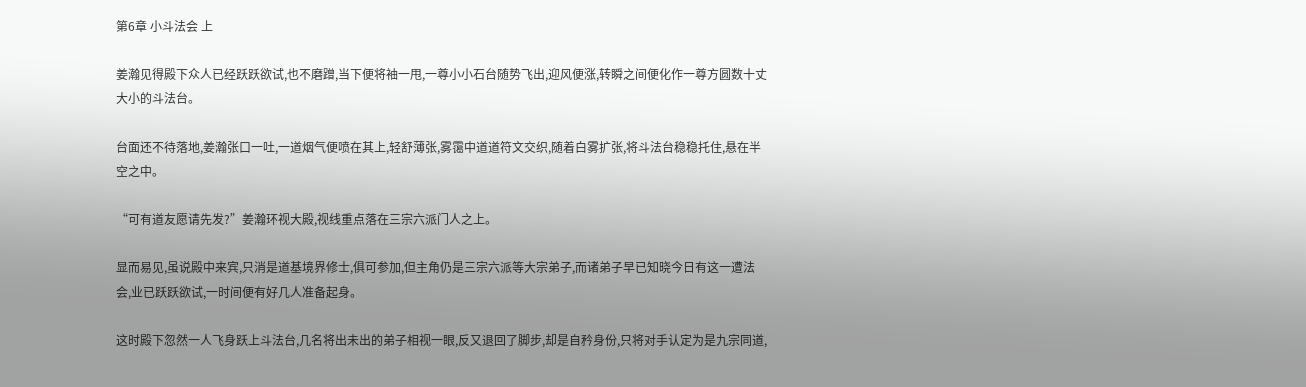第6章 小斗法会 上

姜瀚见得殿下众人已经跃跃欲试,也不磨蹭,当下便将袖一甩,一尊小小石台随势飞出,迎风便涨,转瞬之间便化作一尊方圆数十丈大小的斗法台。

台面还不待落地,姜瀚张口一吐,一道烟气便喷在其上,轻舒薄张,雾霭中道道符文交织,随着白雾扩张,将斗法台稳稳托住,悬在半空之中。

“可有道友愿请先发?”姜瀚环视大殿,视线重点落在三宗六派门人之上。

显而易见,虽说殿中来宾,只消是道基境界修士,俱可参加,但主角仍是三宗六派等大宗弟子,而诸弟子早已知晓今日有这一遭法会,业已跃跃欲试,一时间便有好几人准备起身。

这时殿下忽然一人飞身跃上斗法台,几名将出未出的弟子相视一眼,反又退回了脚步,却是自矜身份,只将对手认定为是九宗同道,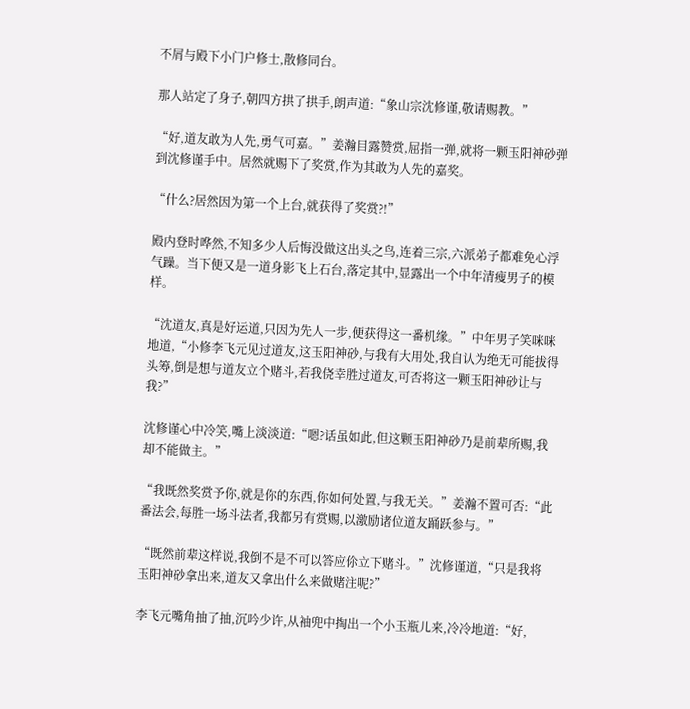不屑与殿下小门户修士,散修同台。

那人站定了身子,朝四方拱了拱手,朗声道:“象山宗沈修谨,敬请赐教。”

“好,道友敢为人先,勇气可嘉。”姜瀚目露赞赏,屈指一弹,就将一颗玉阳神砂弹到沈修谨手中。居然就赐下了奖赏,作为其敢为人先的嘉奖。

“什么?居然因为第一个上台,就获得了奖赏?!”

殿内登时哗然,不知多少人后悔没做这出头之鸟,连着三宗,六派弟子都难免心浮气躁。当下便又是一道身影飞上石台,落定其中,显露出一个中年清瘦男子的模样。

“沈道友,真是好运道,只因为先人一步,便获得这一番机缘。”中年男子笑咪咪地道,“小修李飞元见过道友,这玉阳神砂,与我有大用处,我自认为绝无可能拔得头筹,倒是想与道友立个赌斗,若我侥幸胜过道友,可否将这一颗玉阳神砂让与我?”

沈修谨心中冷笑,嘴上淡淡道:“嗯?话虽如此,但这颗玉阳神砂乃是前辈所赐,我却不能做主。”

“我既然奖赏予你,就是你的东西,你如何处置,与我无关。”姜瀚不置可否:“此番法会,每胜一场斗法者,我都另有赏赐,以激励诸位道友踊跃参与。”

“既然前辈这样说,我倒不是不可以答应伱立下赌斗。”沈修谨道,“只是我将玉阳神砂拿出来,道友又拿出什么来做赌注呢?”

李飞元嘴角抽了抽,沉吟少许,从袖兜中掏出一个小玉瓶儿来,冷冷地道:“好,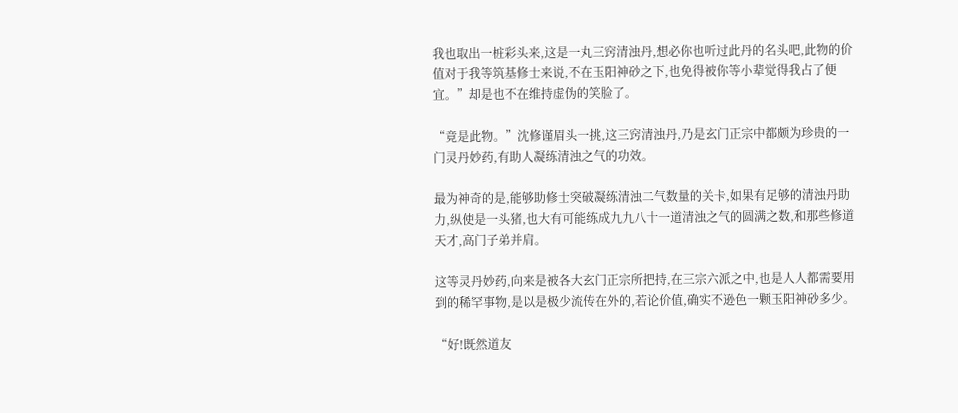我也取出一桩彩头来,这是一丸三窍清浊丹,想必你也听过此丹的名头吧,此物的价值对于我等筑基修士来说,不在玉阳神砂之下,也免得被你等小辈觉得我占了便宜。”却是也不在维持虚伪的笑脸了。

“竟是此物。”沈修谨眉头一挑,这三窍清浊丹,乃是玄门正宗中都颇为珍贵的一门灵丹妙药,有助人凝练清浊之气的功效。

最为神奇的是,能够助修士突破凝练清浊二气数量的关卡,如果有足够的清浊丹助力,纵使是一头猪,也大有可能练成九九八十一道清浊之气的圆满之数,和那些修道天才,高门子弟并肩。

这等灵丹妙药,向来是被各大玄门正宗所把持,在三宗六派之中,也是人人都需要用到的稀罕事物,是以是极少流传在外的,若论价值,确实不逊色一颗玉阳神砂多少。

“好!既然道友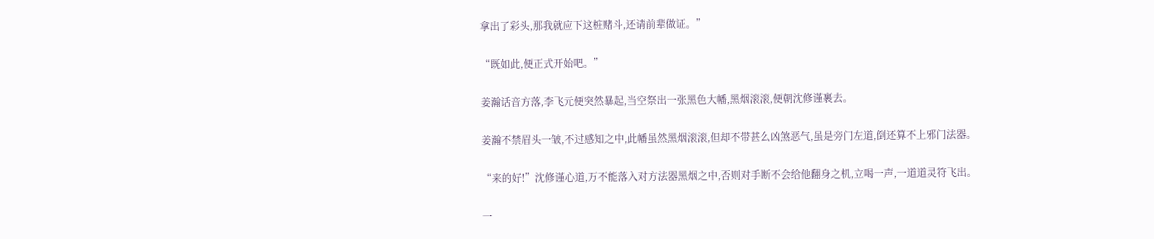拿出了彩头,那我就应下这桩赌斗,还请前辈做证。”

“既如此,便正式开始吧。”

姜瀚话音方落,李飞元便突然暴起,当空祭出一张黑色大幡,黑烟滚滚,便朝沈修谨裹去。

姜瀚不禁眉头一皱,不过感知之中,此幡虽然黑烟滚滚,但却不带甚么凶煞恶气,虽是旁门左道,倒还算不上邪门法器。

“来的好!”沈修谨心道,万不能落入对方法器黑烟之中,否则对手断不会给他翻身之机,立喝一声,一道道灵符飞出。

一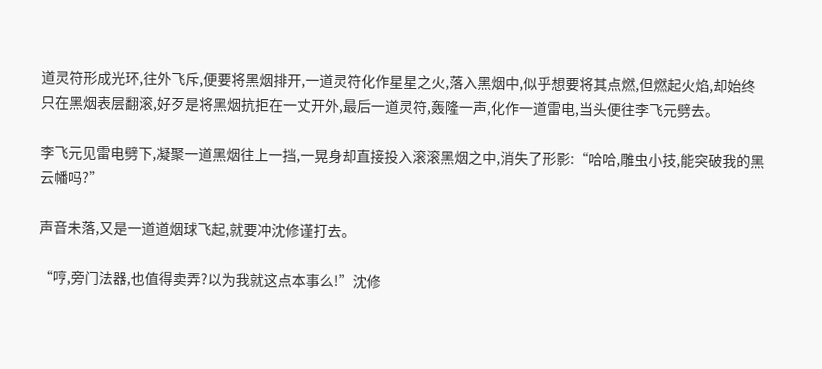道灵符形成光环,往外飞斥,便要将黑烟排开,一道灵符化作星星之火,落入黑烟中,似乎想要将其点燃,但燃起火焰,却始终只在黑烟表层翻滚,好歹是将黑烟抗拒在一丈开外,最后一道灵符,轰隆一声,化作一道雷电,当头便往李飞元劈去。

李飞元见雷电劈下,凝聚一道黑烟往上一挡,一晃身却直接投入滚滚黑烟之中,消失了形影:“哈哈,雕虫小技,能突破我的黑云幡吗?”

声音未落,又是一道道烟球飞起,就要冲沈修谨打去。

“哼,旁门法器,也值得卖弄?以为我就这点本事么!”沈修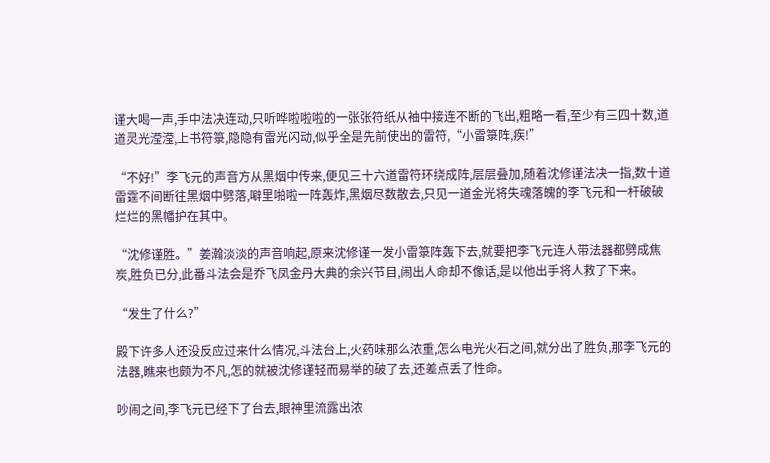谨大喝一声,手中法决连动,只听哗啦啦啦的一张张符纸从袖中接连不断的飞出,粗略一看,至少有三四十数,道道灵光滢滢,上书符箓,隐隐有雷光闪动,似乎全是先前使出的雷符,“小雷箓阵,疾!”

“不好!”李飞元的声音方从黑烟中传来,便见三十六道雷符环绕成阵,层层叠加,随着沈修谨法决一指,数十道雷霆不间断往黑烟中劈落,噼里啪啦一阵轰炸,黑烟尽数散去,只见一道金光将失魂落魄的李飞元和一杆破破烂烂的黑幡护在其中。

“沈修谨胜。”姜瀚淡淡的声音响起,原来沈修谨一发小雷箓阵轰下去,就要把李飞元连人带法器都劈成焦炭,胜负已分,此番斗法会是乔飞凤金丹大典的余兴节目,闹出人命却不像话,是以他出手将人救了下来。

“发生了什么?”

殿下许多人还没反应过来什么情况,斗法台上,火药味那么浓重,怎么电光火石之间,就分出了胜负,那李飞元的法器,瞧来也颇为不凡,怎的就被沈修谨轻而易举的破了去,还差点丢了性命。

吵闹之间,李飞元已经下了台去,眼神里流露出浓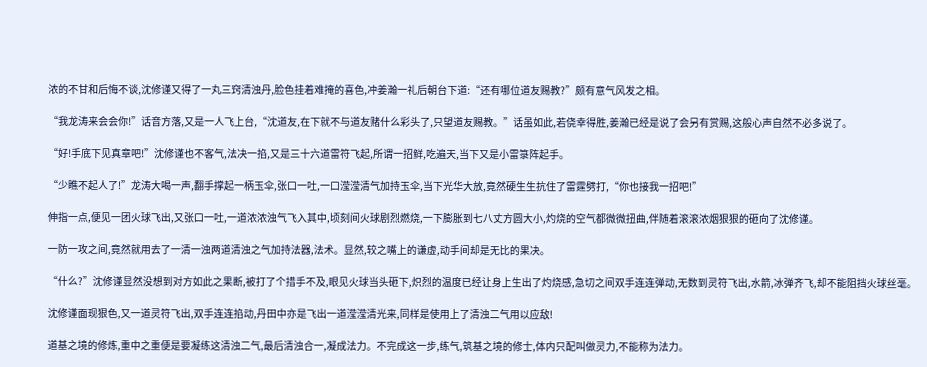浓的不甘和后悔不谈,沈修谨又得了一丸三窍清浊丹,脸色挂着难掩的喜色,冲姜瀚一礼后朝台下道:“还有哪位道友赐教?”颇有意气风发之相。

“我龙涛来会会你!”话音方落,又是一人飞上台,“沈道友,在下就不与道友赌什么彩头了,只望道友赐教。”话虽如此,若侥幸得胜,姜瀚已经是说了会另有赏赐,这般心声自然不必多说了。

“好!手底下见真章吧!”沈修谨也不客气,法决一掐,又是三十六道雷符飞起,所谓一招鲜,吃遍天,当下又是小雷箓阵起手。

“少瞧不起人了!”龙涛大喝一声,翻手撑起一柄玉伞,张口一吐,一口滢滢清气加持玉伞,当下光华大放,竟然硬生生抗住了雷霆劈打,“你也接我一招吧!”

伸指一点,便见一团火球飞出,又张口一吐,一道浓浓浊气飞入其中,顷刻间火球剧烈燃烧,一下膨胀到七八丈方圆大小,灼烧的空气都微微扭曲,伴随着滚滚浓烟狠狠的砸向了沈修谨。

一防一攻之间,竟然就用去了一清一浊两道清浊之气加持法器,法术。显然,较之嘴上的谦虚,动手间却是无比的果决。

“什么?”沈修谨显然没想到对方如此之果断,被打了个措手不及,眼见火球当头砸下,炽烈的温度已经让身上生出了灼烧感,急切之间双手连连弹动,无数到灵符飞出,水箭,冰弹齐飞,却不能阻挡火球丝毫。

沈修谨面现狠色,又一道灵符飞出,双手连连掐动,丹田中亦是飞出一道滢滢清光来,同样是使用上了清浊二气用以应敌!

道基之境的修炼,重中之重便是要凝练这清浊二气,最后清浊合一,凝成法力。不完成这一步,练气,筑基之境的修士,体内只配叫做灵力,不能称为法力。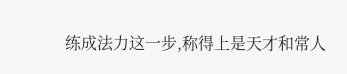练成法力这一步,称得上是天才和常人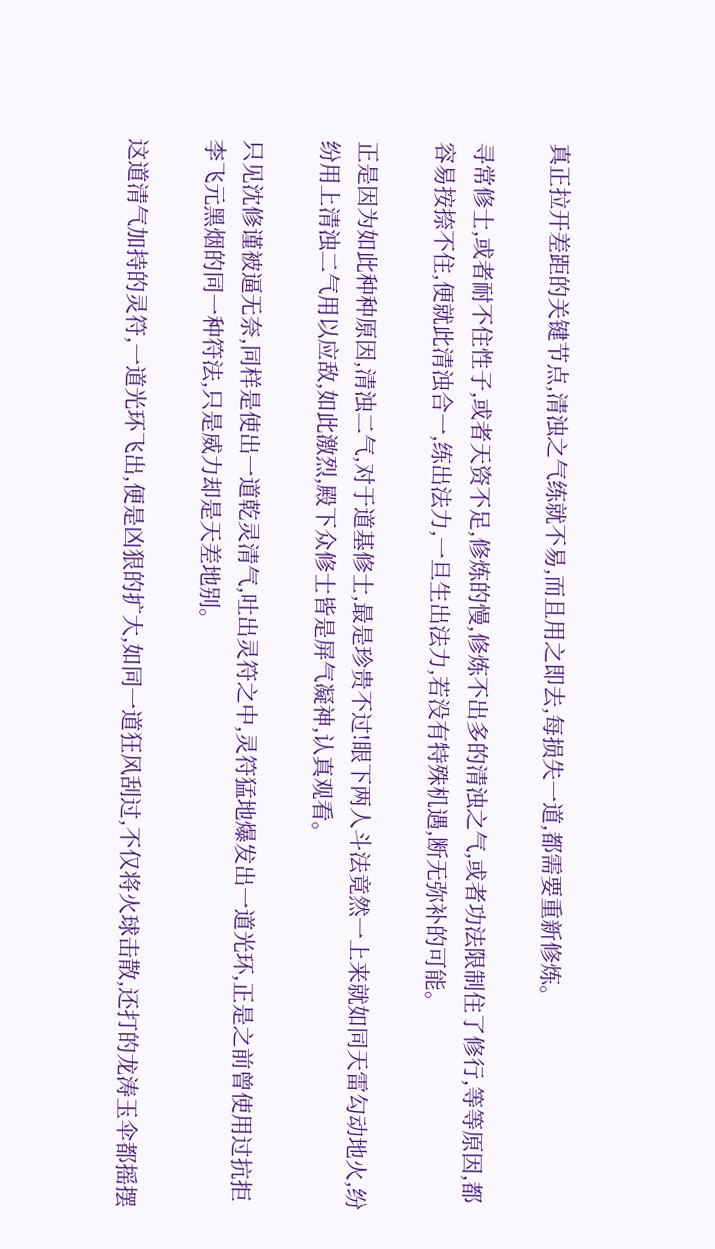真正拉开差距的关键节点,清浊之气练就不易,而且用之即去,每损失一道,都需要重新修炼。

寻常修士,或者耐不住性子,或者天资不足,修炼的慢,修炼不出多的清浊之气,或者功法限制住了修行,等等原因,都容易按捺不住,便就此清浊合一,练出法力,一旦生出法力,若没有特殊机遇,断无弥补的可能。

正是因为如此种种原因,清浊二气,对于道基修士,最是珍贵不过!眼下两人斗法竟然一上来就如同天雷勾动地火,纷纷用上清浊二气用以应敌,如此激烈,殿下众修士皆是屏气凝神,认真观看。

只见沈修谨被逼无奈,同样是使出一道乾灵清气,吐出灵符之中,灵符猛地爆发出一道光环,正是之前曾使用过抗拒李飞元黑烟的同一种符法,只是威力却是天差地别。

这道清气加持的灵符,一道光环飞出,便是凶狠的扩大,如同一道狂风刮过,不仅将火球击散,还打的龙涛玉伞都摇摆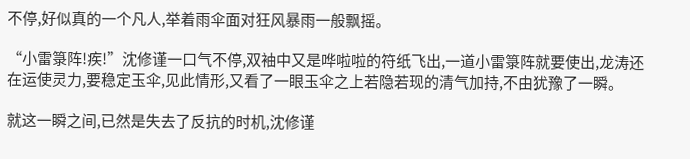不停,好似真的一个凡人,举着雨伞面对狂风暴雨一般飘摇。

“小雷箓阵!疾!”沈修谨一口气不停,双袖中又是哗啦啦的符纸飞出,一道小雷箓阵就要使出,龙涛还在运使灵力,要稳定玉伞,见此情形,又看了一眼玉伞之上若隐若现的清气加持,不由犹豫了一瞬。

就这一瞬之间,已然是失去了反抗的时机,沈修谨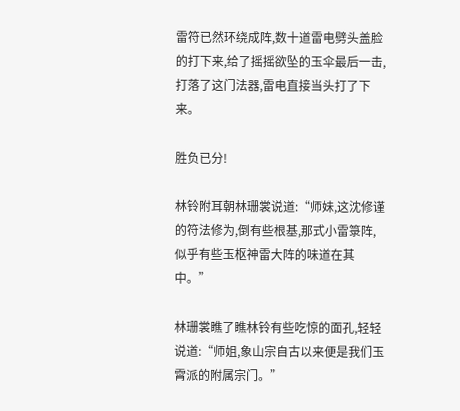雷符已然环绕成阵,数十道雷电劈头盖脸的打下来,给了摇摇欲坠的玉伞最后一击,打落了这门法器,雷电直接当头打了下来。

胜负已分!

林铃附耳朝林珊裳说道:“师妹,这沈修谨的符法修为,倒有些根基,那式小雷箓阵,似乎有些玉枢神雷大阵的味道在其中。”

林珊裳瞧了瞧林铃有些吃惊的面孔,轻轻说道:“师姐,象山宗自古以来便是我们玉霄派的附属宗门。”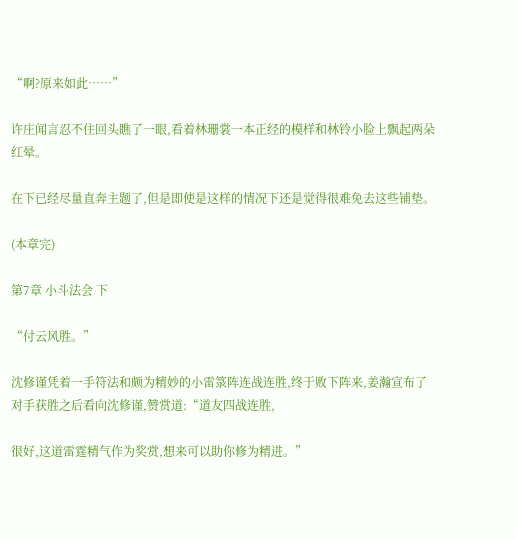“啊?原来如此……”

许庄闻言忍不住回头瞧了一眼,看着林珊裳一本正经的模样和林铃小脸上飘起两朵红晕。

在下已经尽量直奔主题了,但是即使是这样的情况下还是觉得很难免去这些铺垫。

(本章完)

第7章 小斗法会 下

“付云风胜。”

沈修谨凭着一手符法和颇为精妙的小雷箓阵连战连胜,终于败下阵来,姜瀚宣布了对手获胜之后看向沈修谨,赞赏道:“道友四战连胜,

很好,这道雷霆精气作为奖赏,想来可以助你修为精进。”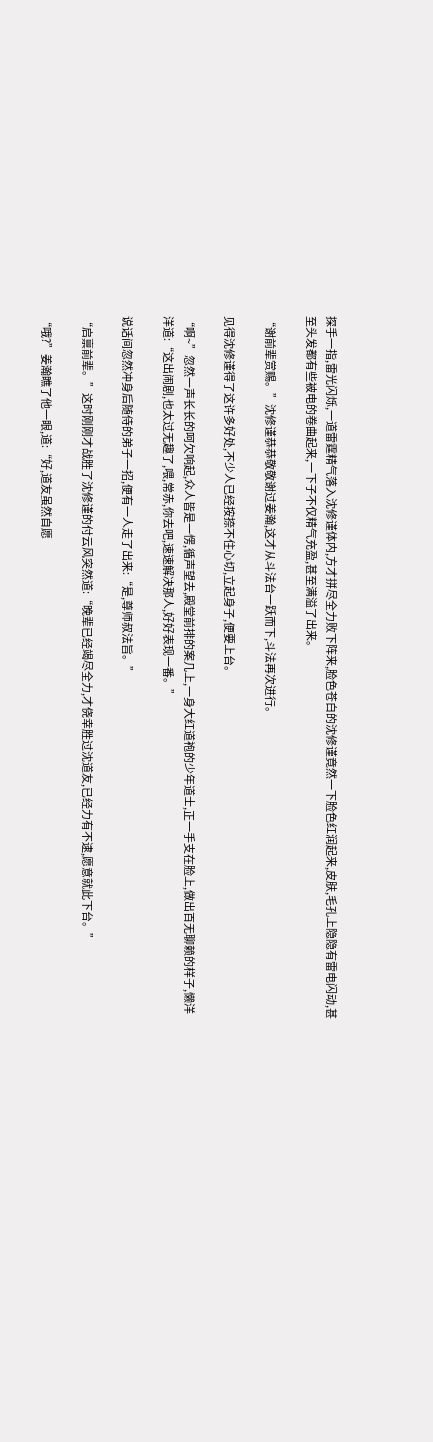探手一指,雷光闪烁,一道雷霆精气落入沈修谨体内,方才拼尽全力败下阵来,脸色苍白的沈修谨竟然一下脸色红润起来,皮肤,毛孔上隐隐有雷电闪动,甚至头发都有些被电的卷曲起来,一下子不仅精气充盈,甚至满溢了出来。

“谢前辈赏赐。”沈修谨恭恭敬敬谢过姜瀚,这才从斗法台一跃而下,斗法再次进行。

见得沈修谨得了这许多好处,不少人已经按捺不住心切,立起身子,便要上台。

“啊~”忽然一声长长的呵欠响起,众人皆是一愣,循声望去,殿堂前排的案几上,一身大红道袍的少年道士,正一手支在脸上,做出百无聊赖的样子,懒洋洋道:“这出闹剧,也太过无趣了,喂,常赤,你去吧,速速解决那人,好好表现一番。”

说话间忽然冲身后随侍的弟子一招,便有一人走了出来:“是,尊师叔法旨。”

“启禀前辈。”这时刚刚才战胜了沈修谨的付云风突然道:“晚辈已经竭尽全力,才侥幸胜过沈道友,已经力有不逮,愿意就此下台。”

“哦?”姜瀚瞧了他一眼,道:“好,道友虽然自愿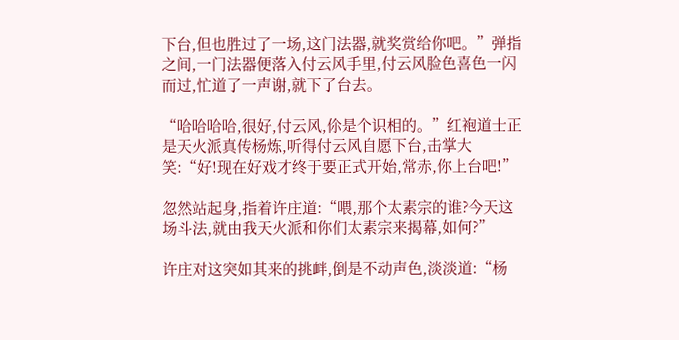下台,但也胜过了一场,这门法器,就奖赏给你吧。”弹指之间,一门法器便落入付云风手里,付云风脸色喜色一闪而过,忙道了一声谢,就下了台去。

“哈哈哈哈,很好,付云风,伱是个识相的。”红袍道士正是天火派真传杨炼,听得付云风自愿下台,击掌大笑:“好!现在好戏才终于要正式开始,常赤,你上台吧!”

忽然站起身,指着许庄道:“喂,那个太素宗的谁?今天这场斗法,就由我天火派和你们太素宗来揭幕,如何?”

许庄对这突如其来的挑衅,倒是不动声色,淡淡道:“杨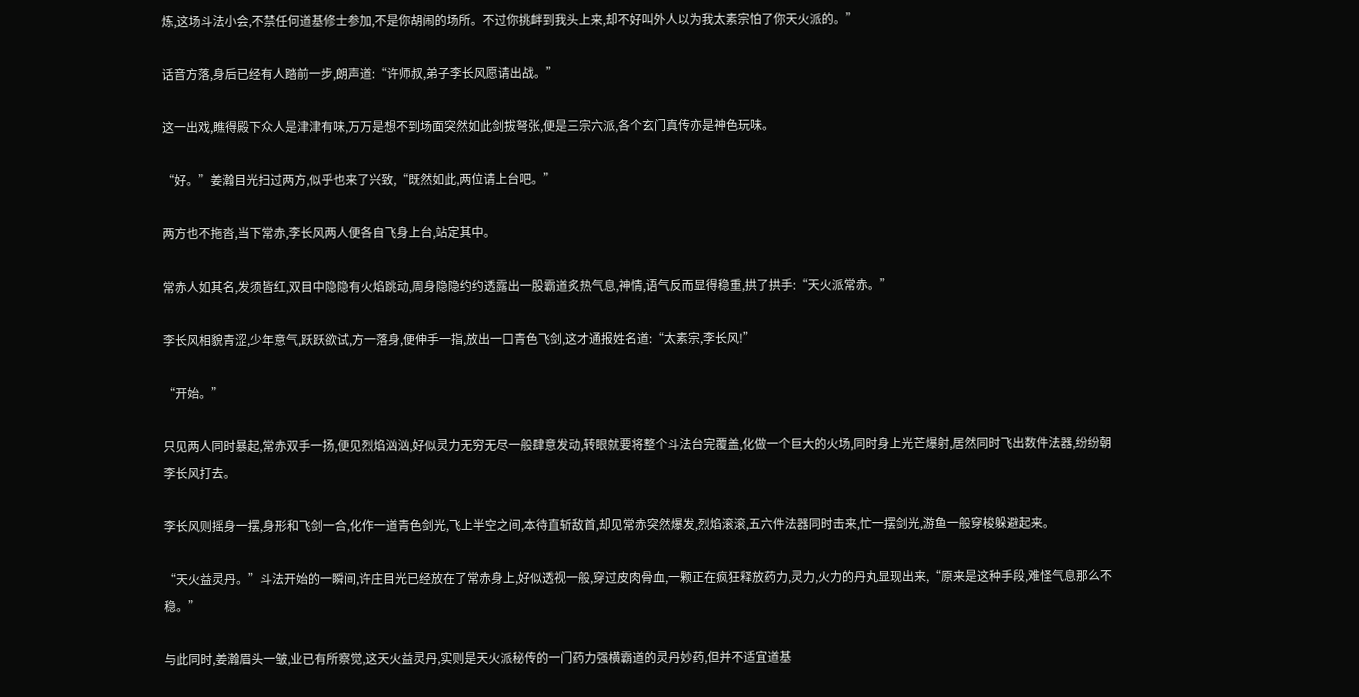炼,这场斗法小会,不禁任何道基修士参加,不是你胡闹的场所。不过你挑衅到我头上来,却不好叫外人以为我太素宗怕了你天火派的。”

话音方落,身后已经有人踏前一步,朗声道:“许师叔,弟子李长风愿请出战。”

这一出戏,瞧得殿下众人是津津有味,万万是想不到场面突然如此剑拔弩张,便是三宗六派,各个玄门真传亦是神色玩味。

“好。”姜瀚目光扫过两方,似乎也来了兴致,“既然如此,两位请上台吧。”

两方也不拖沓,当下常赤,李长风两人便各自飞身上台,站定其中。

常赤人如其名,发须皆红,双目中隐隐有火焰跳动,周身隐隐约约透露出一股霸道炙热气息,神情,语气反而显得稳重,拱了拱手:“天火派常赤。”

李长风相貌青涩,少年意气,跃跃欲试,方一落身,便伸手一指,放出一口青色飞剑,这才通报姓名道:“太素宗,李长风!”

“开始。”

只见两人同时暴起,常赤双手一扬,便见烈焰汹汹,好似灵力无穷无尽一般肆意发动,转眼就要将整个斗法台完覆盖,化做一个巨大的火场,同时身上光芒爆射,居然同时飞出数件法器,纷纷朝李长风打去。

李长风则摇身一摆,身形和飞剑一合,化作一道青色剑光,飞上半空之间,本待直斩敌首,却见常赤突然爆发,烈焰滚滚,五六件法器同时击来,忙一摆剑光,游鱼一般穿梭躲避起来。

“天火益灵丹。”斗法开始的一瞬间,许庄目光已经放在了常赤身上,好似透视一般,穿过皮肉骨血,一颗正在疯狂释放药力,灵力,火力的丹丸显现出来,“原来是这种手段,难怪气息那么不稳。”

与此同时,姜瀚眉头一皱,业已有所察觉,这天火益灵丹,实则是天火派秘传的一门药力强横霸道的灵丹妙药,但并不适宜道基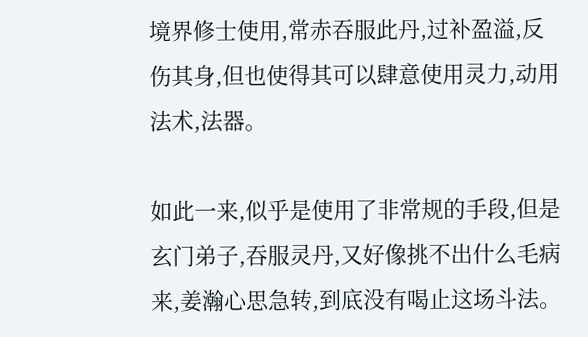境界修士使用,常赤吞服此丹,过补盈溢,反伤其身,但也使得其可以肆意使用灵力,动用法术,法器。

如此一来,似乎是使用了非常规的手段,但是玄门弟子,吞服灵丹,又好像挑不出什么毛病来,姜瀚心思急转,到底没有喝止这场斗法。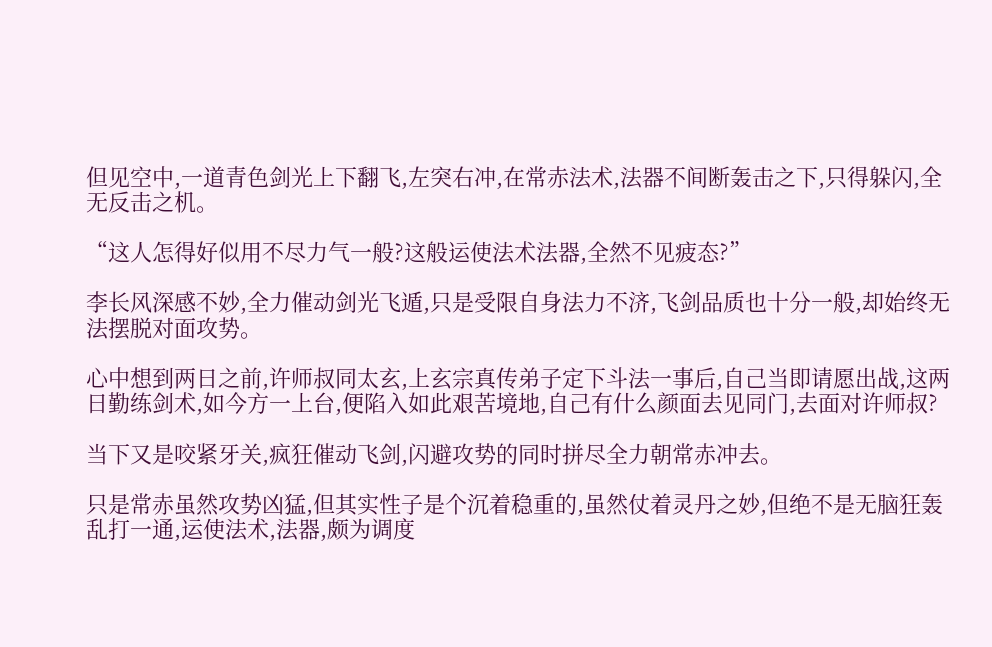但见空中,一道青色剑光上下翻飞,左突右冲,在常赤法术,法器不间断轰击之下,只得躲闪,全无反击之机。

“这人怎得好似用不尽力气一般?这般运使法术法器,全然不见疲态?”

李长风深感不妙,全力催动剑光飞遁,只是受限自身法力不济,飞剑品质也十分一般,却始终无法摆脱对面攻势。

心中想到两日之前,许师叔同太玄,上玄宗真传弟子定下斗法一事后,自己当即请愿出战,这两日勤练剑术,如今方一上台,便陷入如此艰苦境地,自己有什么颜面去见同门,去面对许师叔?

当下又是咬紧牙关,疯狂催动飞剑,闪避攻势的同时拼尽全力朝常赤冲去。

只是常赤虽然攻势凶猛,但其实性子是个沉着稳重的,虽然仗着灵丹之妙,但绝不是无脑狂轰乱打一通,运使法术,法器,颇为调度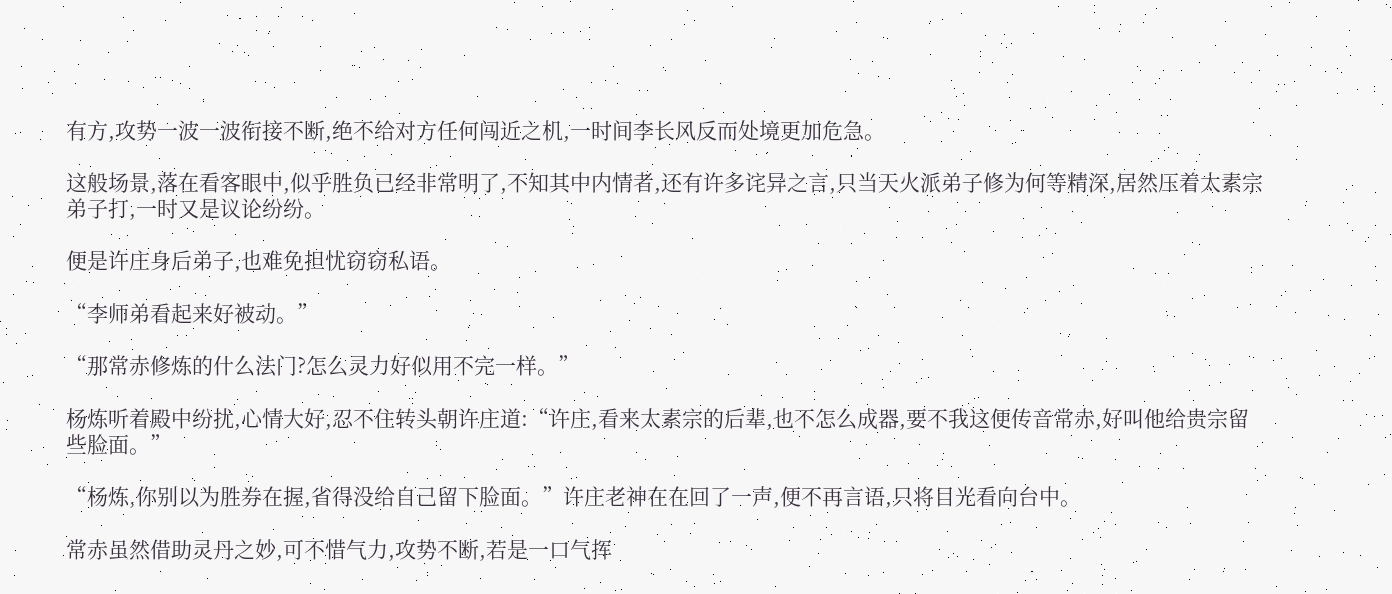有方,攻势一波一波衔接不断,绝不给对方任何闯近之机,一时间李长风反而处境更加危急。

这般场景,落在看客眼中,似乎胜负已经非常明了,不知其中内情者,还有许多诧异之言,只当天火派弟子修为何等精深,居然压着太素宗弟子打,一时又是议论纷纷。

便是许庄身后弟子,也难免担忧窃窃私语。

“李师弟看起来好被动。”

“那常赤修炼的什么法门?怎么灵力好似用不完一样。”

杨炼听着殿中纷扰,心情大好,忍不住转头朝许庄道:“许庄,看来太素宗的后辈,也不怎么成器,要不我这便传音常赤,好叫他给贵宗留些脸面。”

“杨炼,你别以为胜券在握,省得没给自己留下脸面。”许庄老神在在回了一声,便不再言语,只将目光看向台中。

常赤虽然借助灵丹之妙,可不惜气力,攻势不断,若是一口气挥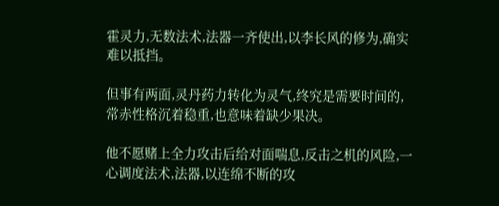霍灵力,无数法术,法器一齐使出,以李长风的修为,确实难以抵挡。

但事有两面,灵丹药力转化为灵气,终究是需要时间的,常赤性格沉着稳重,也意味着缺少果决。

他不愿赌上全力攻击后给对面喘息,反击之机的风险,一心调度法术,法器,以连绵不断的攻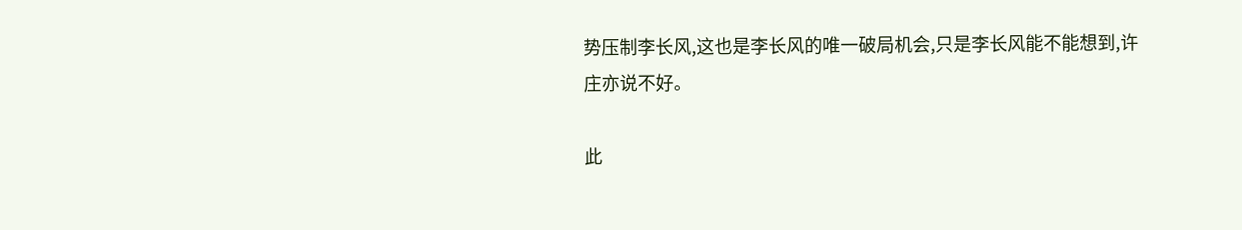势压制李长风,这也是李长风的唯一破局机会,只是李长风能不能想到,许庄亦说不好。

此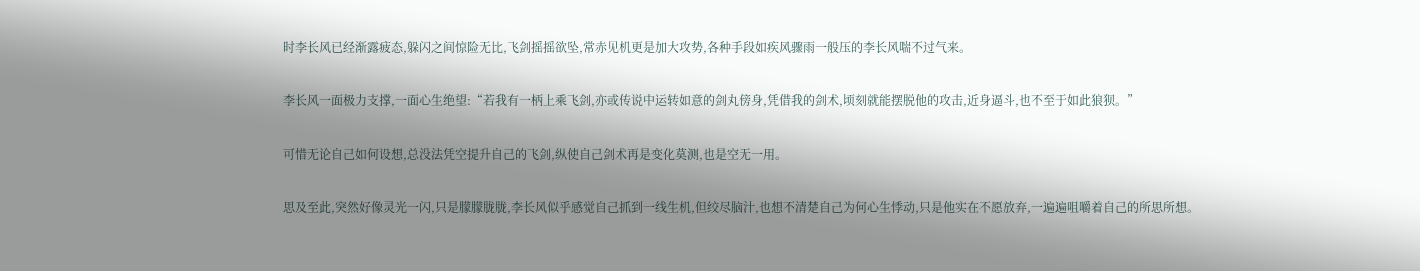时李长风已经渐露疲态,躲闪之间惊险无比,飞剑摇摇欲坠,常赤见机更是加大攻势,各种手段如疾风骤雨一般压的李长风喘不过气来。

李长风一面极力支撑,一面心生绝望:“若我有一柄上乘飞剑,亦或传说中运转如意的剑丸傍身,凭借我的剑术,顷刻就能摆脱他的攻击,近身逼斗,也不至于如此狼狈。”

可惜无论自己如何设想,总没法凭空提升自己的飞剑,纵使自己剑术再是变化莫测,也是空无一用。

思及至此,突然好像灵光一闪,只是朦朦胧胧,李长风似乎感觉自己抓到一线生机,但绞尽脑汁,也想不清楚自己为何心生悸动,只是他实在不愿放弃,一遍遍咀嚼着自己的所思所想。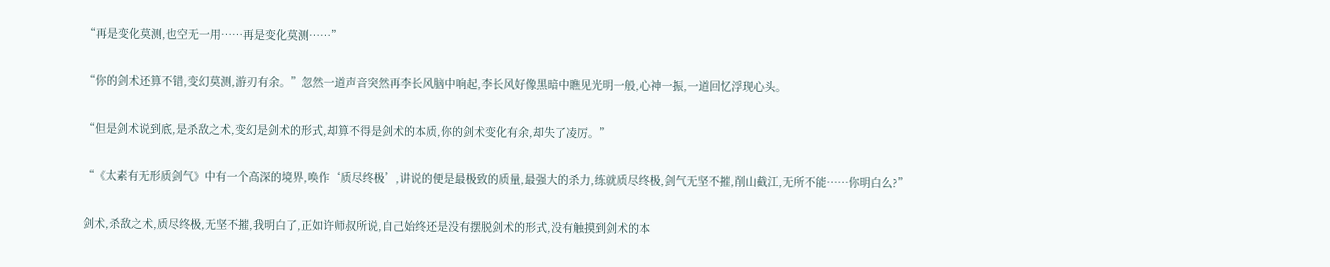“再是变化莫测,也空无一用……再是变化莫测……”

“你的剑术还算不错,变幻莫测,游刃有余。”忽然一道声音突然再李长风脑中响起,李长风好像黑暗中瞧见光明一般,心神一振,一道回忆浮现心头。

“但是剑术说到底,是杀敌之术,变幻是剑术的形式,却算不得是剑术的本质,你的剑术变化有余,却失了凌厉。”

“《太素有无形质剑气》中有一个高深的境界,唤作‘质尽终极’,讲说的便是最极致的质量,最强大的杀力,练就质尽终极,剑气无坚不摧,削山截江,无所不能……你明白么?”

剑术,杀敌之术,质尽终极,无坚不摧,我明白了,正如许师叔所说,自己始终还是没有摆脱剑术的形式,没有触摸到剑术的本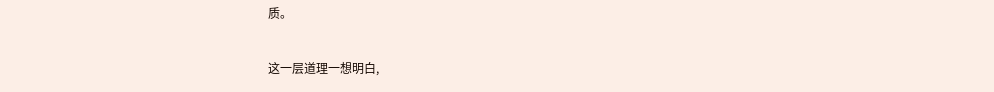质。

这一层道理一想明白,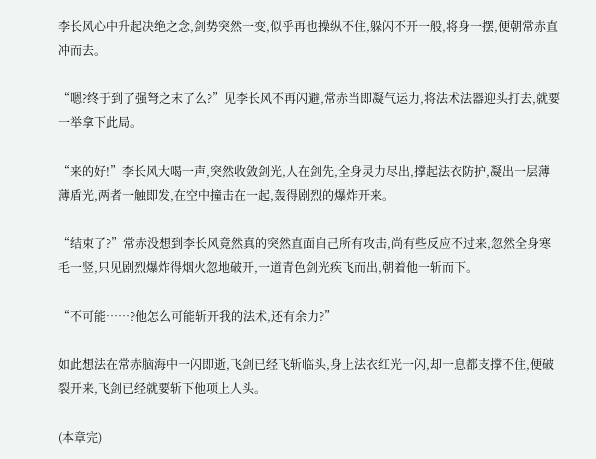李长风心中升起决绝之念,剑势突然一变,似乎再也操纵不住,躲闪不开一般,将身一摆,便朝常赤直冲而去。

“嗯?终于到了强弩之末了么?”见李长风不再闪避,常赤当即凝气运力,将法术法器迎头打去,就要一举拿下此局。

“来的好!”李长风大喝一声,突然收敛剑光,人在剑先,全身灵力尽出,撑起法衣防护,凝出一层薄薄盾光,两者一触即发,在空中撞击在一起,轰得剧烈的爆炸开来。

“结束了?”常赤没想到李长风竟然真的突然直面自己所有攻击,尚有些反应不过来,忽然全身寒毛一竖,只见剧烈爆炸得烟火忽地破开,一道青色剑光疾飞而出,朝着他一斩而下。

“不可能……?他怎么可能斩开我的法术,还有余力?”

如此想法在常赤脑海中一闪即逝,飞剑已经飞斩临头,身上法衣红光一闪,却一息都支撑不住,便破裂开来,飞剑已经就要斩下他项上人头。

(本章完)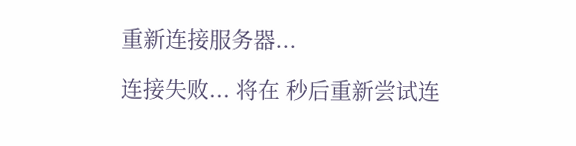重新连接服务器...

连接失败... 将在 秒后重新尝试连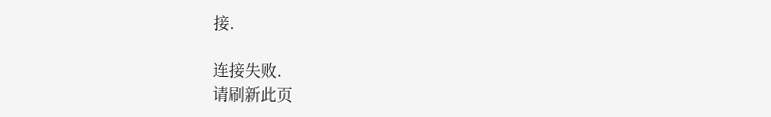接.

连接失败.
请刷新此页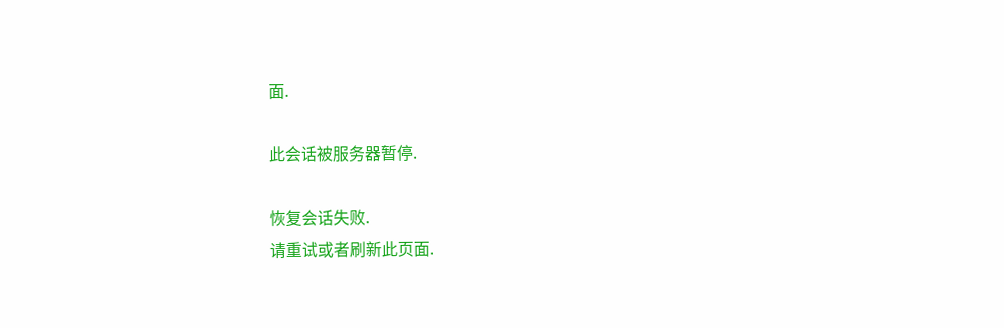面.

此会话被服务器暂停.

恢复会话失败.
请重试或者刷新此页面.